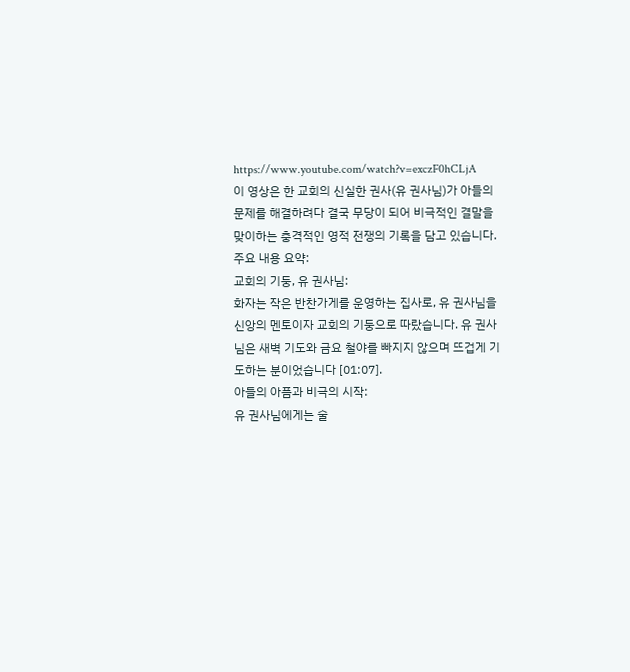https://www.youtube.com/watch?v=exczF0hCLjA
이 영상은 한 교회의 신실한 권사(유 권사님)가 아들의 문제를 해결하려다 결국 무당이 되어 비극적인 결말을 맞이하는 충격적인 영적 전쟁의 기록을 담고 있습니다.
주요 내용 요약:
교회의 기둥, 유 권사님:
화자는 작은 반찬가게를 운영하는 집사로, 유 권사님을 신앙의 멘토이자 교회의 기둥으로 따랐습니다. 유 권사님은 새벽 기도와 금요 철야를 빠지지 않으며 뜨겁게 기도하는 분이었습니다 [01:07].
아들의 아픔과 비극의 시작:
유 권사님에게는 술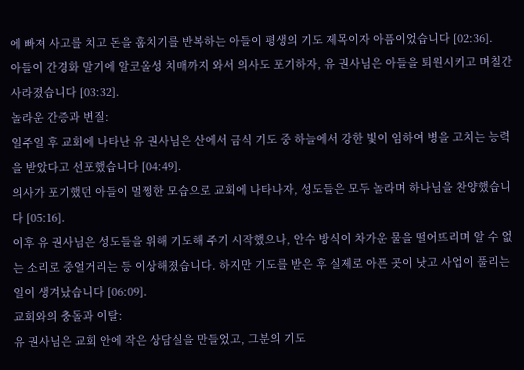에 빠져 사고를 치고 돈을 훔치기를 반복하는 아들이 평생의 기도 제목이자 아픔이었습니다 [02:36].
아들이 간경화 말기에 알코올성 치매까지 와서 의사도 포기하자, 유 권사님은 아들을 퇴원시키고 며칠간 사라졌습니다 [03:32].
놀라운 간증과 변질:
일주일 후 교회에 나타난 유 권사님은 산에서 금식 기도 중 하늘에서 강한 빛이 임하여 병을 고치는 능력을 받았다고 선포했습니다 [04:49].
의사가 포기했던 아들이 멀쩡한 모습으로 교회에 나타나자, 성도들은 모두 놀라며 하나님을 찬양했습니다 [05:16].
이후 유 권사님은 성도들을 위해 기도해 주기 시작했으나, 안수 방식이 차가운 물을 떨어뜨리며 알 수 없는 소리로 중얼거리는 등 이상해졌습니다. 하지만 기도를 받은 후 실제로 아픈 곳이 낫고 사업이 풀리는 일이 생겨났습니다 [06:09].
교회와의 충돌과 이탈:
유 권사님은 교회 안에 작은 상담실을 만들었고, 그분의 기도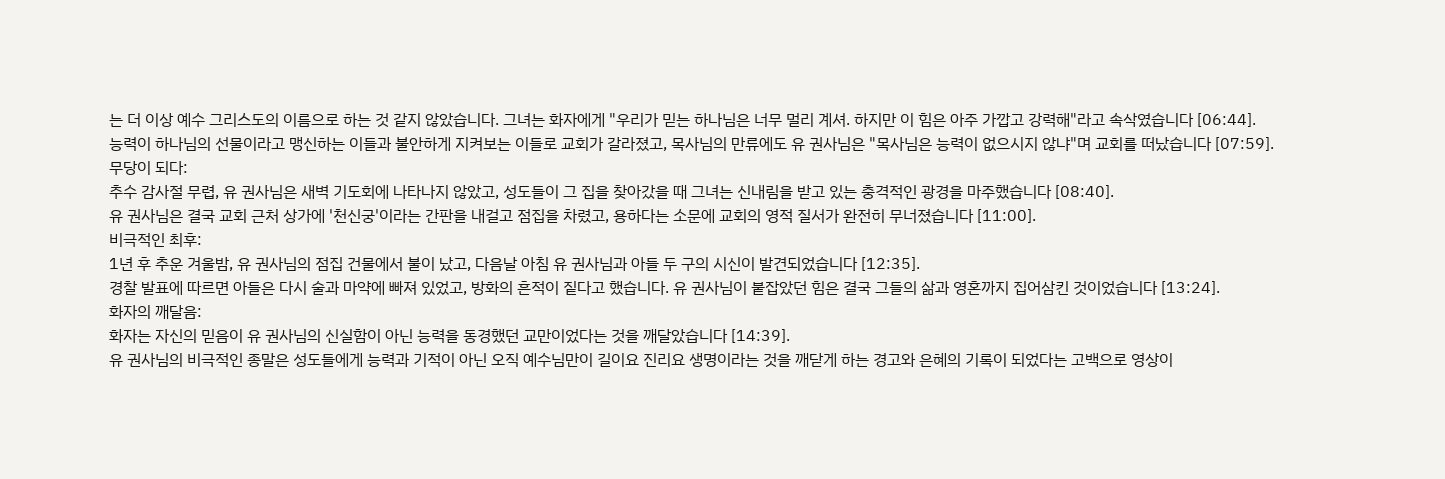는 더 이상 예수 그리스도의 이름으로 하는 것 같지 않았습니다. 그녀는 화자에게 "우리가 믿는 하나님은 너무 멀리 계셔. 하지만 이 힘은 아주 가깝고 강력해"라고 속삭였습니다 [06:44].
능력이 하나님의 선물이라고 맹신하는 이들과 불안하게 지켜보는 이들로 교회가 갈라졌고, 목사님의 만류에도 유 권사님은 "목사님은 능력이 없으시지 않냐"며 교회를 떠났습니다 [07:59].
무당이 되다:
추수 감사절 무렵, 유 권사님은 새벽 기도회에 나타나지 않았고, 성도들이 그 집을 찾아갔을 때 그녀는 신내림을 받고 있는 충격적인 광경을 마주했습니다 [08:40].
유 권사님은 결국 교회 근처 상가에 '천신궁'이라는 간판을 내걸고 점집을 차렸고, 용하다는 소문에 교회의 영적 질서가 완전히 무너졌습니다 [11:00].
비극적인 최후:
1년 후 추운 겨울밤, 유 권사님의 점집 건물에서 불이 났고, 다음날 아침 유 권사님과 아들 두 구의 시신이 발견되었습니다 [12:35].
경찰 발표에 따르면 아들은 다시 술과 마약에 빠져 있었고, 방화의 흔적이 짙다고 했습니다. 유 권사님이 붙잡았던 힘은 결국 그들의 삶과 영혼까지 집어삼킨 것이었습니다 [13:24].
화자의 깨달음:
화자는 자신의 믿음이 유 권사님의 신실함이 아닌 능력을 동경했던 교만이었다는 것을 깨달았습니다 [14:39].
유 권사님의 비극적인 종말은 성도들에게 능력과 기적이 아닌 오직 예수님만이 길이요 진리요 생명이라는 것을 깨닫게 하는 경고와 은혜의 기록이 되었다는 고백으로 영상이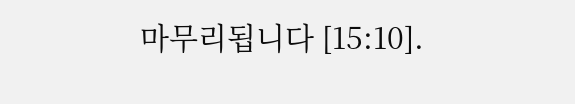마무리됩니다 [15:10].